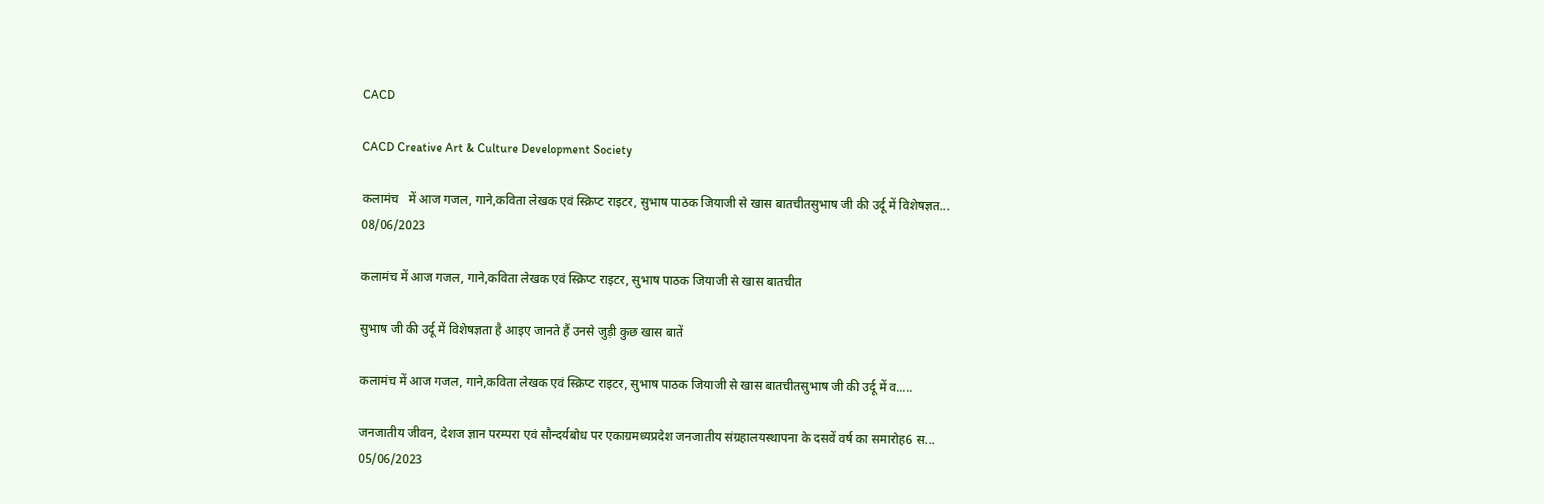CACD

CACD Creative Art & Culture Development Society

कलामंच   में आज गजल, गाने,कविता लेखक एवं स्क्रिप्ट राइटर, सुभाष पाठक जियाजी से खास बातचीतसुभाष जी की उर्दू में विशेषज्ञत...
08/06/2023

कलामंच में आज गजल, गाने,कविता लेखक एवं स्क्रिप्ट राइटर, सुभाष पाठक जियाजी से खास बातचीत

सुभाष जी की उर्दू में विशेषज्ञता है आइए जानते हैं उनसे जुड़ी कुछ खास बातें

कलामंच में आज गजल, गाने,कविता लेखक एवं स्क्रिप्ट राइटर, सुभाष पाठक जियाजी से खास बातचीतसुभाष जी की उर्दू में व.....

जनजातीय जीवन, देशज ज्ञान परम्परा एवं सौन्दर्यबोध पर एकाग्रमध्यप्रदेश जनजातीय संग्रहालयस्थापना के दसवें वर्ष का समारोह6 स...
05/06/2023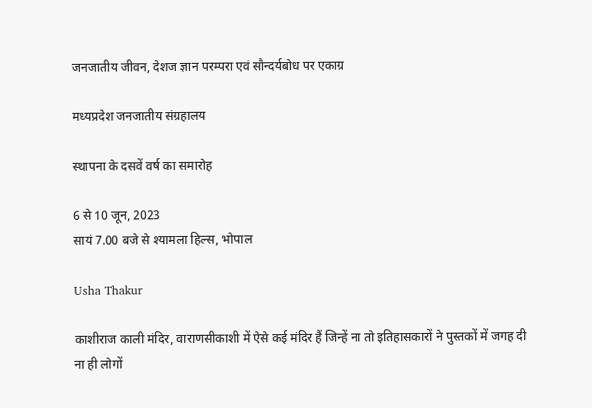जनजातीय जीवन, देशज ज्ञान परम्परा एवं सौन्दर्यबोध पर एकाग्र

मध्यप्रदेश जनजातीय संग्रहालय

स्थापना के दसवें वर्ष का समारोह

6 से 10 जून, 2023
सायं 7.00 बजे से श्यामला हिल्स, भोपाल

Usha Thakur

काशीराज काली मंदिर, वाराणसीकाशी में ऐसे कई मंदिर हैं जिन्हें ना तो इतिहासकारों ने पुस्तकों में जगह दी ना ही लोगों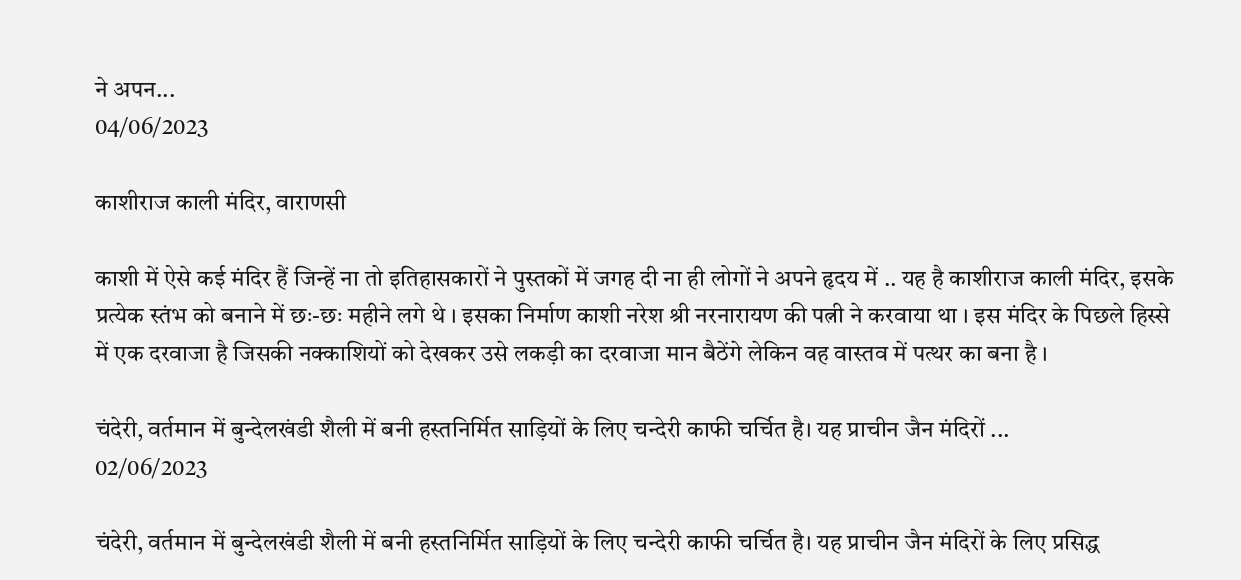ने अपन...
04/06/2023

काशीराज काली मंदिर, वाराणसी

काशी में ऐसे कई मंदिर हैं जिन्हें ना तो इतिहासकारों ने पुस्तकों में जगह दी ना ही लोगों ने अपने हृदय में .. यह है काशीराज काली मंदिर, इसके प्रत्येक स्तंभ को बनाने में छः-छः महीने लगे थे । इसका निर्माण काशी नरेश श्री नरनारायण की पत्नी ने करवाया था । इस मंदिर के पिछले हिस्से में एक दरवाजा है जिसकी नक्काशियों को देखकर उसे लकड़ी का दरवाजा मान बैठेंगे लेकिन वह वास्तव में पत्थर का बना है ।

चंदेरी, वर्तमान में बुन्देलखंडी शैली में बनी हस्तनिर्मित साड़ियों के लिए चन्देरी काफी चर्चित है। यह प्राचीन जैन मंदिरों ...
02/06/2023

चंदेरी, वर्तमान में बुन्देलखंडी शैली में बनी हस्तनिर्मित साड़ियों के लिए चन्देरी काफी चर्चित है। यह प्राचीन जैन मंदिरों के लिए प्रसिद्ध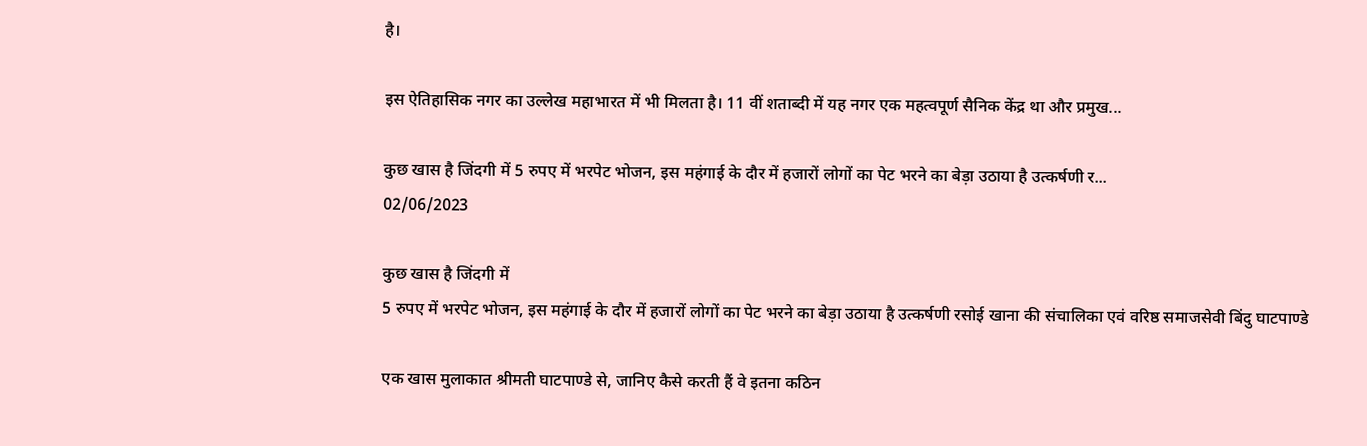है।

इस ऐतिहासिक नगर का उल्लेख महाभारत में भी मिलता है। 11 वीं शताब्दी में यह नगर एक महत्वपूर्ण सैनिक केंद्र था और प्रमुख...

कुछ खास है जिंदगी में 5 रुपए में भरपेट भोजन, इस महंगाई के दौर में हजारों लोगों का पेट भरने का बेड़ा उठाया है उत्कर्षणी र...
02/06/2023

कुछ खास है जिंदगी में
5 रुपए में भरपेट भोजन, इस महंगाई के दौर में हजारों लोगों का पेट भरने का बेड़ा उठाया है उत्कर्षणी रसोई खाना की संचालिका एवं वरिष्ठ समाजसेवी बिंदु घाटपाण्डे

एक खास मुलाकात श्रीमती घाटपाण्डे से, जानिए कैसे करती हैं वे इतना कठिन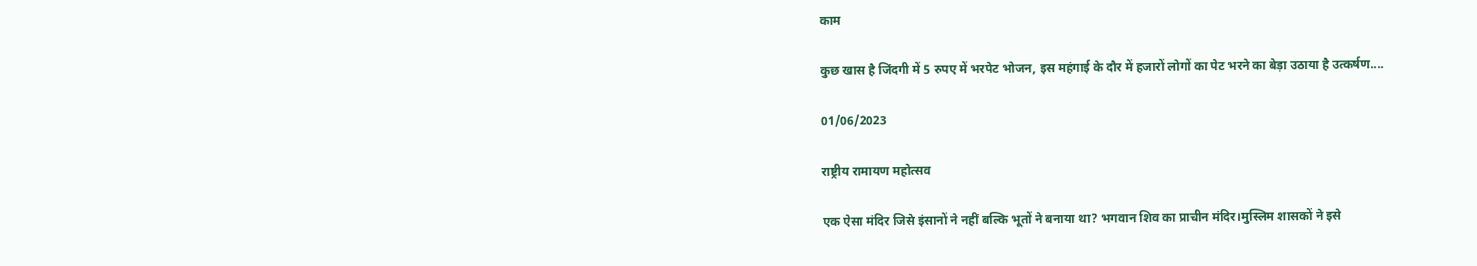काम

कुछ खास है जिंदगी में 5 रुपए में भरपेट भोजन, इस महंगाई के दौर में हजारों लोगों का पेट भरने का बेड़ा उठाया है उत्कर्षण....

01/06/2023

राष्ट्रीय रामायण महोत्सव

एक ऐसा मंदिर जिसे इंसानों ने नहीं बल्कि भूतों ने बनाया था? भगवान शिव का प्राचीन मंदिर।मुस्लिम शासकों ने इसे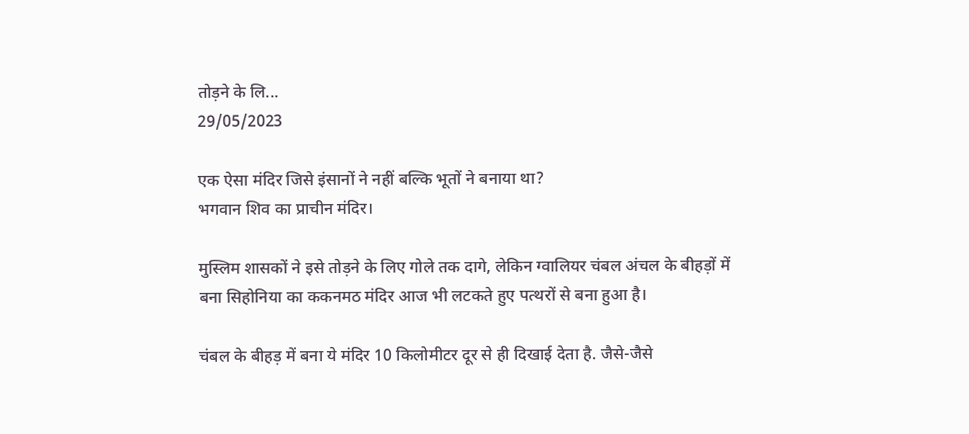तोड़ने के लि...
29/05/2023

एक ऐसा मंदिर जिसे इंसानों ने नहीं बल्कि भूतों ने बनाया था?
भगवान शिव का प्राचीन मंदिर।

मुस्लिम शासकों ने इसे तोड़ने के लिए गोले तक दागे, लेकिन ग्वालियर चंबल अंचल के बीहड़ों में बना सिहोनिया का ककनमठ मंदिर आज भी लटकते हुए पत्थरों से बना हुआ है।

चंबल के बीहड़ में बना ये मंदिर 10 किलोमीटर दूर से ही दिखाई देता है. जैसे-जैसे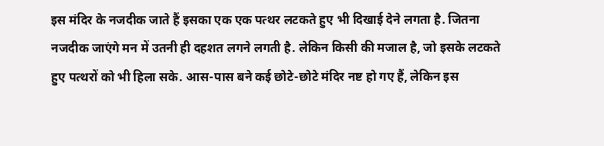इस मंदिर के नजदीक जाते हैं इसका एक एक पत्थर लटकते हुए भी दिखाई देने लगता है. जितना नजदीक जाएंगे मन में उतनी ही दहशत लगने लगती है. लेकिन किसी की मजाल है, जो इसके लटकते हुए पत्थरों को भी हिला सके. आस-पास बने कई छोटे-छोटे मंदिर नष्ट हो गए हैं, लेकिन इस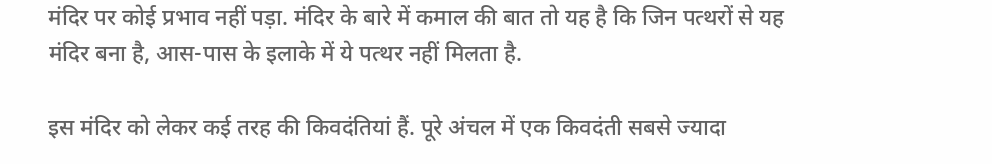मंदिर पर कोई प्रभाव नहीं पड़ा. मंदिर के बारे में कमाल की बात तो यह है कि जिन पत्थरों से यह मंदिर बना है, आस-पास के इलाके में ये पत्थर नहीं मिलता है.

इस मंदिर को लेकर कई तरह की किवदंतियां हैं. पूरे अंचल में एक किवदंती सबसे ज्यादा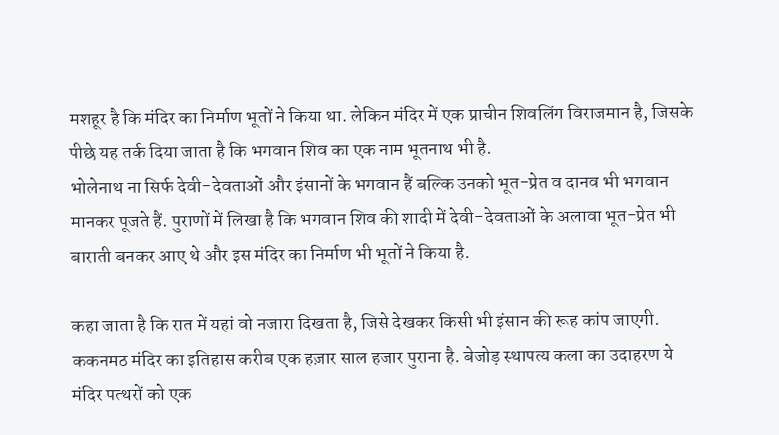मशहूर है कि मंदिर का निर्माण भूतों ने किया था. लेकिन मंदिर में एक प्राचीन शिवलिंग विराजमान है, जिसके पीछे यह तर्क दिया जाता है कि भगवान शिव का एक नाम भूतनाथ भी है.
भोलेनाथ ना सिर्फ देवी-देवताओं और इंसानों के भगवान हैं बल्कि उनको भूत-प्रेत व दानव भी भगवान मानकर पूजते हैं. पुराणों में लिखा है कि भगवान शिव की शादी में देवी-देवताओं के अलावा भूत-प्रेत भी बाराती बनकर आए थे और इस मंदिर का निर्माण भी भूतों ने किया है.

कहा जाता है कि रात में यहां वो नजारा दिखता है, जिसे देखकर किसी भी इंसान की रूह कांप जाएगी. ककनमठ मंदिर का इतिहास करीब एक हज़ार साल हजार पुराना है. बेजोड़ स्थापत्य कला का उदाहरण ये मंदिर पत्थरों को एक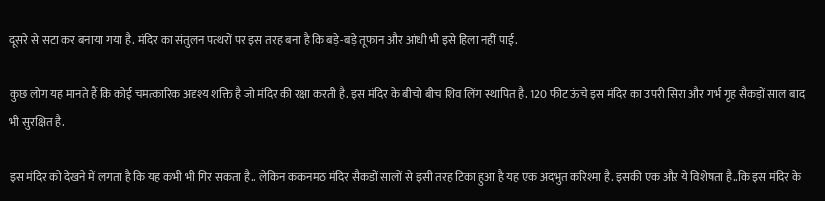दूसरे से सटा कर बनाया गया है. मंदिर का संतुलन पत्थरों पर इस तरह बना है कि बड़े-बड़े तूफान और आंधी भी इसे हिला नहीं पाई.

कुछ लोग यह मानते हैं कि कोई चमत्कारिक अदृश्य शक्ति है जो मंदिर की रक्षा करती है. इस मंदिर के बीचो बीच शिव लिंग स्थापित है. 120 फीट ऊंचे इस मंदिर का उपरी सिरा और गर्भ गृह सैकड़ों साल बाद भी सुरक्षित है.

इस मंदिर को देखने में लगता है कि यह कभी भी गिर सकता है.. लेकिन ककनमठ मंदिर सैकडों सालों से इसी तरह टिका हुआ है यह एक अदभुत करिश्मा है. इसकी एक औऱ ये विशेषता है..कि इस मंदिर के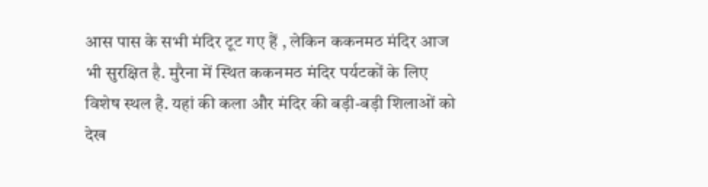आस पास के सभी मंदिर टूट गए हैं , लेकिन ककनमठ मंदिर आज भी सुरक्षित है. मुरैना में स्थित ककनमठ मंदिर पर्यटकों के लिए विशेष स्थल है. यहां की कला और मंदिर की बड़ी-बड़ी शिलाओं को देख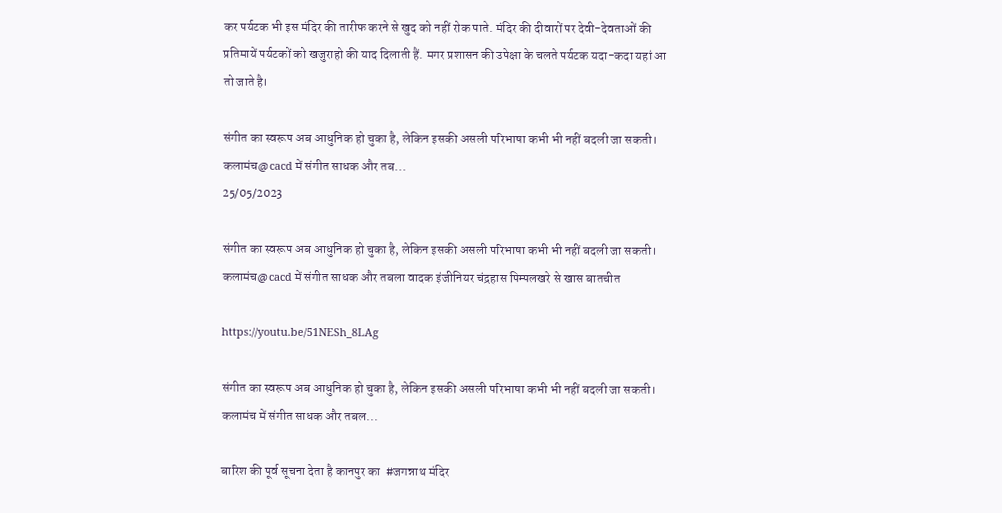कर पर्यटक भी इस मंदिर की तारीफ करने से खुद को नहीं रोक पाते. मंदिर की दीवारों पर देवी-देवताओं की प्रतिमायें पर्यटकों को खजुराहो की याद दिलाती हैं. मगर प्रशासन की उपेक्षा के चलते पर्यटक यदा-कदा यहां आ तो जाते है।

संगीत का स्वरूप अब आधुनिक हो चुका है, लेकिन इसकी असली परिभाषा कभी भी नहीं बदली जा सकती। कलामंच@cacd में संगीत साधक और तब...
25/05/2023

संगीत का स्वरूप अब आधुनिक हो चुका है, लेकिन इसकी असली परिभाषा कभी भी नहीं बदली जा सकती। कलामंच@cacd में संगीत साधक और तबला वादक इंजीनियर चंद्रहास पिम्पलखरे से खास बातचीत

https://youtu.be/51NESh_8LAg

संगीत का स्वरूप अब आधुनिक हो चुका है, लेकिन इसकी असली परिभाषा कभी भी नहीं बदली जा सकती। कलामंच में संगीत साधक और तबल...

बारिश की पूर्व सूचना देता है कानपुर का  #जगन्नाथ मंदिर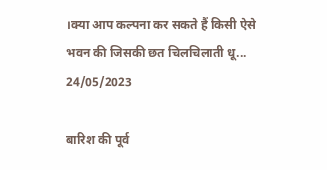।क्या आप कल्पना कर सकते हैं किसी ऐसे भवन की जिसकी छत चिलचिलाती धू...
24/05/2023

बारिश की पूर्व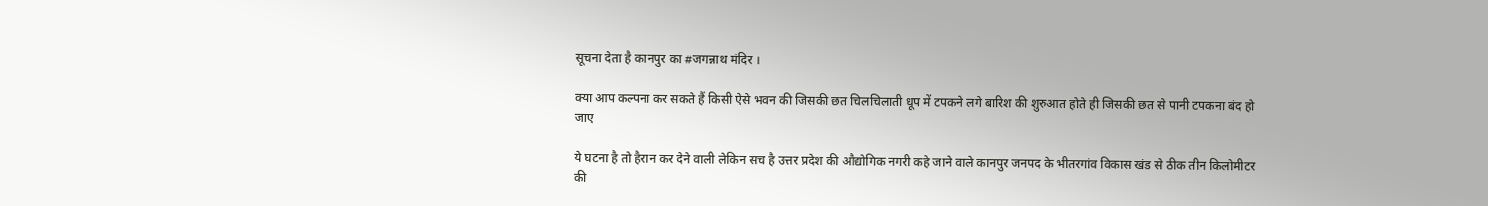सूचना देता है कानपुर का #जगन्नाथ मंदिर ।

क्या आप कल्पना कर सकते हैं किसी ऐसे भवन की जिसकी छत चिलचिलाती धूप में टपकने लगे बारिश की शुरुआत होते ही जिसकी छत से पानी टपकना बंद हो जाए

ये घटना है तो हैरान कर देने वाली लेकिन सच है उत्तर प्रदेश की औद्योगिक नगरी कहे जाने वाले कानपुर जनपद के भीतरगांव विकास खंड से ठीक तीन किलोमीटर की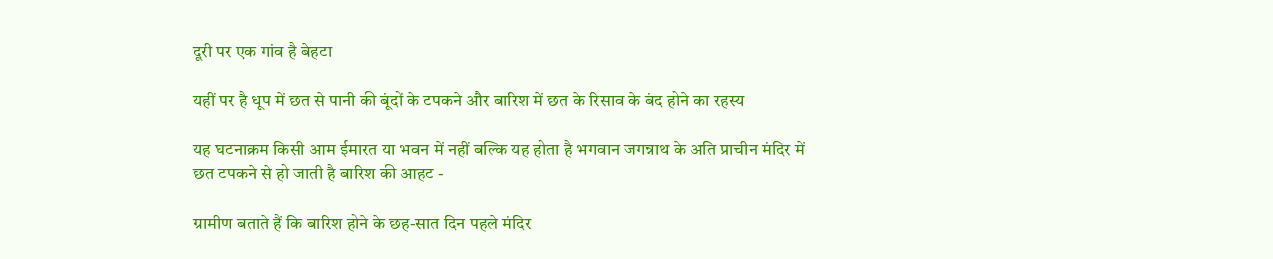दूरी पर एक गांव है बेहटा

यहीं पर है धूप में छत से पानी की बूंदों के टपकने और बारिश में छत के रिसाव के बंद होने का रहस्य

यह घटनाक्रम किसी आम ईमारत या भवन में नहीं बल्कि यह होता है भगवान जगन्नाथ के अति प्राचीन मंदिर में
छत टपकने से हो जाती है बारिश की आहट -

ग्रामीण बताते हैं कि बारिश होने के छह-सात दिन पहले मंदिर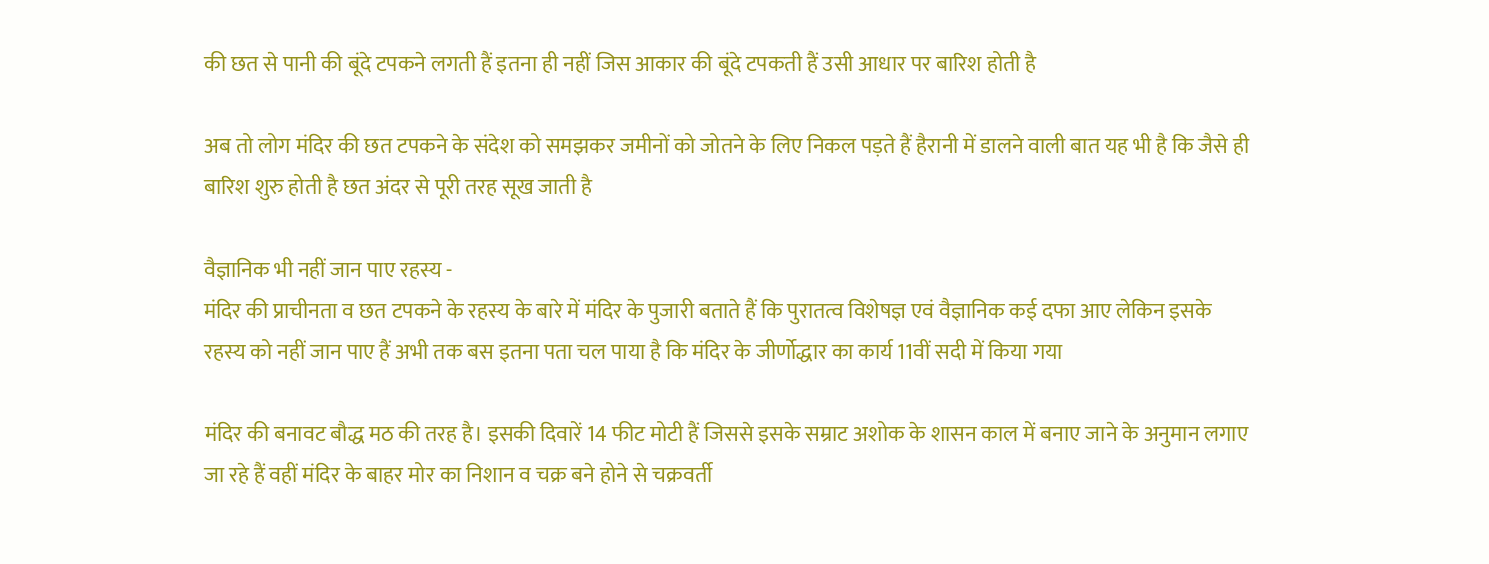की छत से पानी की बूंदे टपकने लगती हैं इतना ही नहीं जिस आकार की बूंदे टपकती हैं उसी आधार पर बारिश होती है

अब तो लोग मंदिर की छत टपकने के संदेश को समझकर जमीनों को जोतने के लिए निकल पड़ते हैं हैरानी में डालने वाली बात यह भी है कि जैसे ही बारिश शुरु होती है छत अंदर से पूरी तरह सूख जाती है

वैज्ञानिक भी नहीं जान पाए रहस्य -
मंदिर की प्राचीनता व छत टपकने के रहस्य के बारे में मंदिर के पुजारी बताते हैं कि पुरातत्व विशेषज्ञ एवं वैज्ञानिक कई दफा आए लेकिन इसके रहस्य को नहीं जान पाए हैं अभी तक बस इतना पता चल पाया है कि मंदिर के जीर्णोद्धार का कार्य 11वीं सदी में किया गया

मंदिर की बनावट बौद्ध मठ की तरह है। इसकी दिवारें 14 फीट मोटी हैं जिससे इसके सम्राट अशोक के शासन काल में बनाए जाने के अनुमान लगाए जा रहे हैं वहीं मंदिर के बाहर मोर का निशान व चक्र बने होने से चक्रवर्ती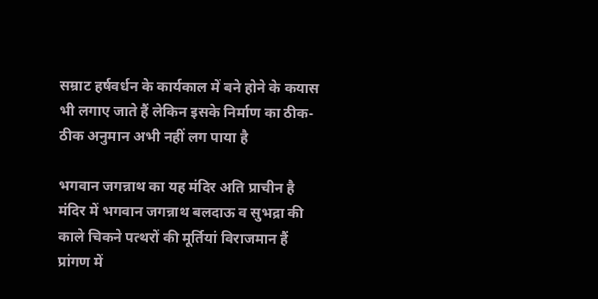सम्राट हर्षवर्धन के कार्यकाल में बने होने के कयास भी लगाए जाते हैं लेकिन इसके निर्माण का ठीक-ठीक अनुमान अभी नहीं लग पाया है

भगवान जगन्नाथ का यह मंदिर अति प्राचीन है मंदिर में भगवान जगन्नाथ बलदाऊ व सुभद्रा की काले चिकने पत्थरों की मूर्तियां विराजमान हैं प्रांगण में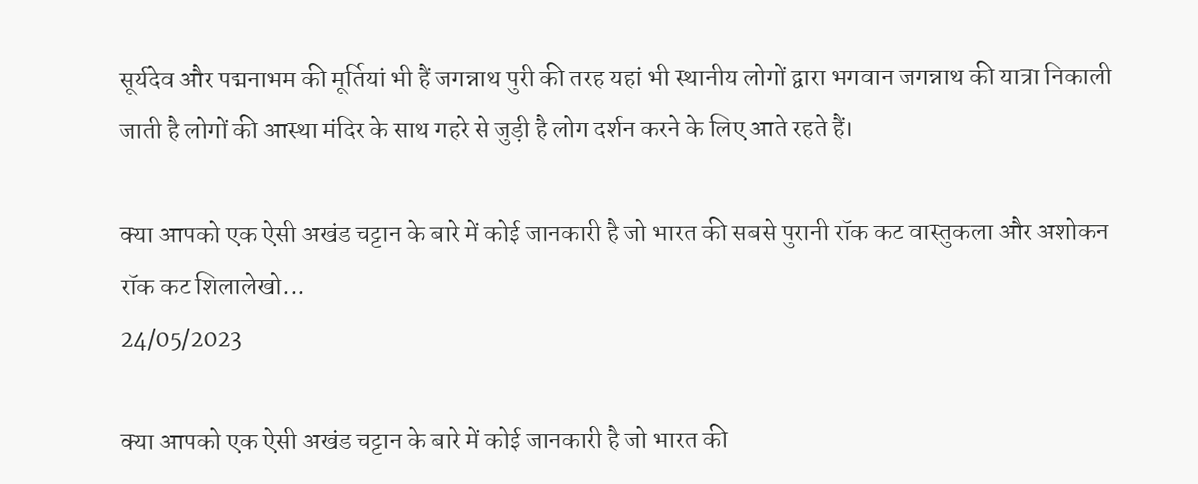सूर्यदेव और पद्मनाभम की मूर्तियां भी हैं जगन्नाथ पुरी की तरह यहां भी स्थानीय लोगों द्वारा भगवान जगन्नाथ की यात्रा निकाली जाती है लोगों की आस्था मंदिर के साथ गहरे से जुड़ी है लोग दर्शन करने के लिए आते रहते हैं।

क्या आपको एक ऐसी अखंड चट्टान के बारे में कोई जानकारी है जो भारत की सबसे पुरानी रॉक कट वास्तुकला और अशोकन रॉक कट शिलालेखो...
24/05/2023

क्या आपको एक ऐसी अखंड चट्टान के बारे में कोई जानकारी है जो भारत की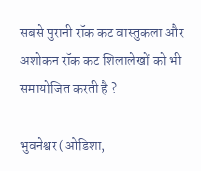सबसे पुरानी रॉक कट वास्तुकला और अशोकन रॉक कट शिलालेखों को भी समायोजित करती है ?

भुवनेश्वर (ओडिशा,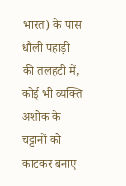भारत) के पास धौली पहाड़ी की तलहटी में, कोई भी व्यक्ति अशोक के चट्टानों को काटकर बनाए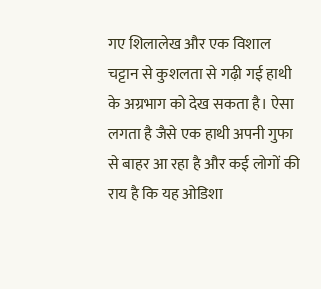गए शिलालेख और एक विशाल चट्टान से कुशलता से गढ़ी गई हाथी के अग्रभाग को देख सकता है। ऐसा लगता है जैसे एक हाथी अपनी गुफा से बाहर आ रहा है और कई लोगों की राय है कि यह ओडिशा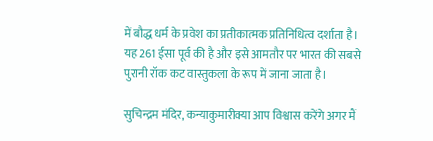में बौद्ध धर्म के प्रवेश का प्रतीकात्मक प्रतिनिधित्व दर्शाता है। यह 261 ईसा पूर्व की है और इसे आमतौर पर भारत की सबसे पुरानी रॉक कट वास्तुकला के रूप में जाना जाता है।

सुचिन्द्रम मंदिर, कन्याकुमारीक्या आप विश्वास करेंगे अगर मैं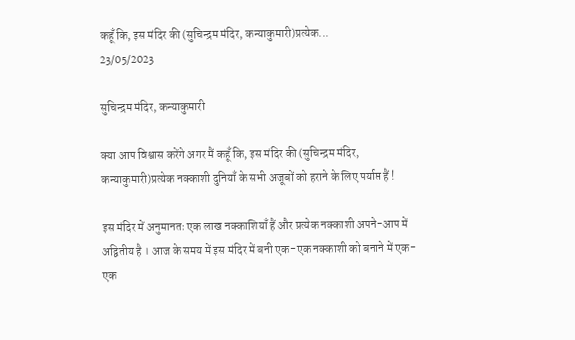कहूँ कि, इस मंदिर की (सुचिन्द्रम मंदिर, कन्याकुमारी)प्रत्येक...
23/05/2023

सुचिन्द्रम मंदिर, कन्याकुमारी

क्या आप विश्वास करेंगे अगर मैं कहूँ कि, इस मंदिर की (सुचिन्द्रम मंदिर, कन्याकुमारी)प्रत्येक नक्काशी दुनियाँ के सभी अजूबों को हराने के लिए पर्याप्त हैं !

इस मंदिर में अनुमानतः एक लाख नक्काशियाँ हैं और प्रत्येक नक्काशी अपने-आप में अद्वितीय है । आज के समय में इस मंदिर में बनी एक-एक नक्काशी को बनाने में एक-एक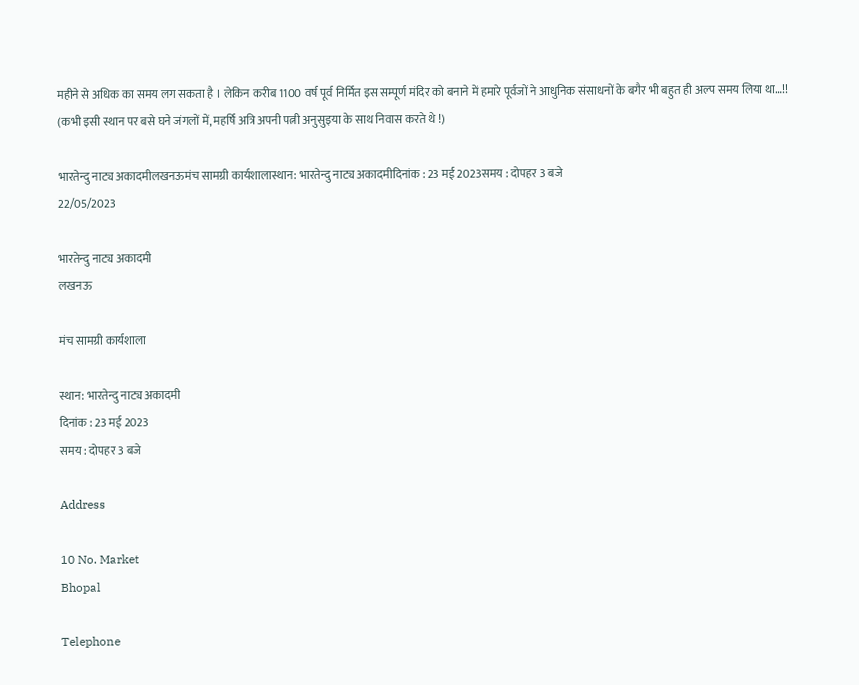महीने से अधिक का समय लग सकता है । लेकिन करीब 1100 वर्ष पूर्व निर्मित इस सम्पूर्ण मंदिर को बनाने में हमारे पूर्वजों ने आधुनिक संसाधनों के बगैर भी बहुत ही अल्प समय लिया था…!! (कभी इसी स्थान पर बसे घने जंगलों में, महर्षि अत्रि अपनी पत्नी अनुसुइया के साथ निवास करते थे !)

भारतेन्दु नाट्य अकादमीलखनऊमंच सामग्री कार्यशालास्थान: भारतेन्दु नाट्य अकादमीदिनांक : 23 मई 2023समय : दोपहर 3 बजे
22/05/2023

भारतेन्दु नाट्य अकादमी
लखनऊ

मंच सामग्री कार्यशाला

स्थान: भारतेन्दु नाट्य अकादमी
दिनांक : 23 मई 2023
समय : दोपहर 3 बजे

Address

10 No. Market
Bhopal

Telephone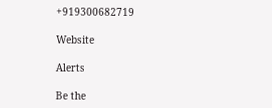+919300682719

Website

Alerts

Be the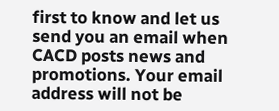first to know and let us send you an email when CACD posts news and promotions. Your email address will not be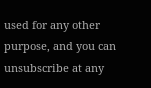used for any other purpose, and you can unsubscribe at any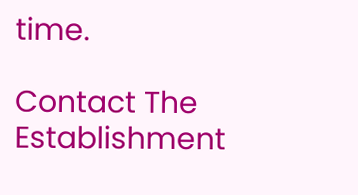time.

Contact The Establishment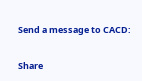Send a message to CACD:

Share